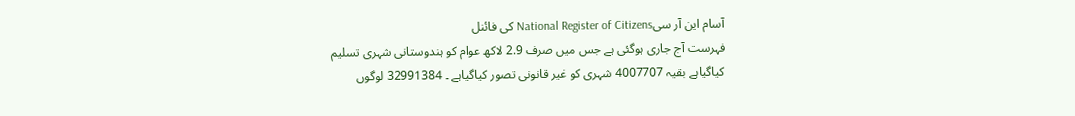آسام این آر سیNational Register of Citizens کی فائنل
فہرست آج جاری ہوگئی ہے جس میں صرف 2.9 لاکھ عوام کو ہندوستانی شہری تسلیم
کیاگیاہے بقیہ 4007707 شہری کو غیر قانونی تصور کیاگیاہے ۔ 32991384 لوگوں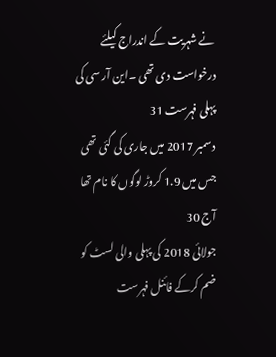نے شہریت کے اندراج کیلئے درخواست دی تھی ۔این آر سی کی پہلی فہرست 31
دسمبر 2017 میں جاری کی گئی تھی جس میں 1.9 کروڑ لوگوں کا نام تھا آج 30
جولائی 2018 کی پہلی والی لسٹ کو ضم کرکے فائنل فہرست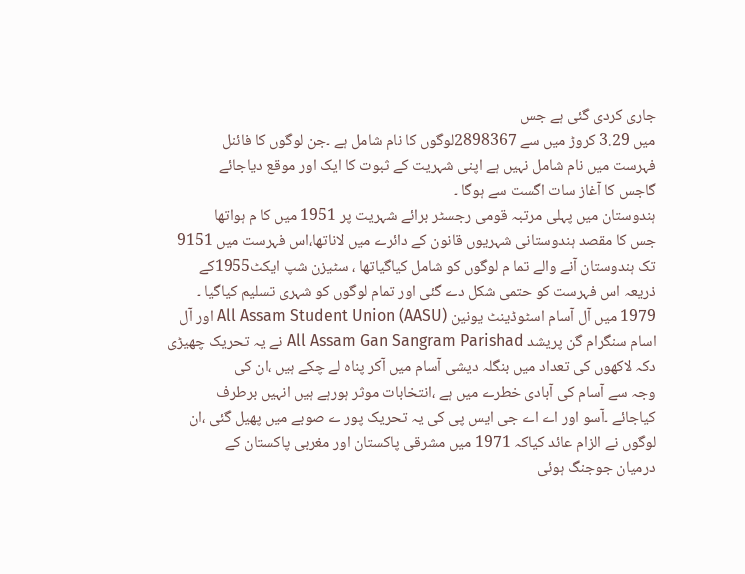جاری کردی گئی ہے جس
میں 3.29 کروڑ میں سے 2898367لوگوں کا نام شامل ہے ۔جن لوگوں کا فائنل
فہرست میں نام شامل نہیں ہے اپنی شہریت کے ثبوت کا ایک اور موقع دیاجائے
گاجس کا آغاز سات اگست سے ہوگا ۔
ہندوستان میں پہلی مرتبہ قومی رجسٹر برائے شہریت پر 1951 میں کا م ہواتھا
جس کا مقصد ہندوستانی شہریوں قانون کے دائرے میں لاناتھا،اس فہرست میں 9151
تک ہندوستان آنے والے تما م لوگوں کو شامل کیاگیاتھا ، سٹیزن شپ ایکٹ1955کے
ذریعہ اس فہرست کو حتمی شکل دے گئی اور تمام لوگوں کو شہری تسلیم کیاگیا ۔
1979 میں آل آسام اسٹوڈینٹ یونین All Assam Student Union (AASU) اور آل
اسام سنگرام گن پریشد All Assam Gan Sangram Parishad نے یہ تحریک چھیڑی
دکہ لاکھوں کی تعداد میں بنگلہ دیشی آسام میں آکر پناہ لے چکے ہیں ،ان کی
وجہ سے آسام کی آبادی خطرے میں ہے ،انتخابات موثر ہورہے ہیں انہیں برطرف
کیاجائے ۔آسو اور اے اے جی ایس پی کی یہ تحریک پور ے صوبے میں پھیل گئی ،ان
لوگوں نے الزام عائد کیاکہ 1971 میں مشرقی پاکستان اور مغربی پاکستان کے
درمیان جوجنگ ہوئی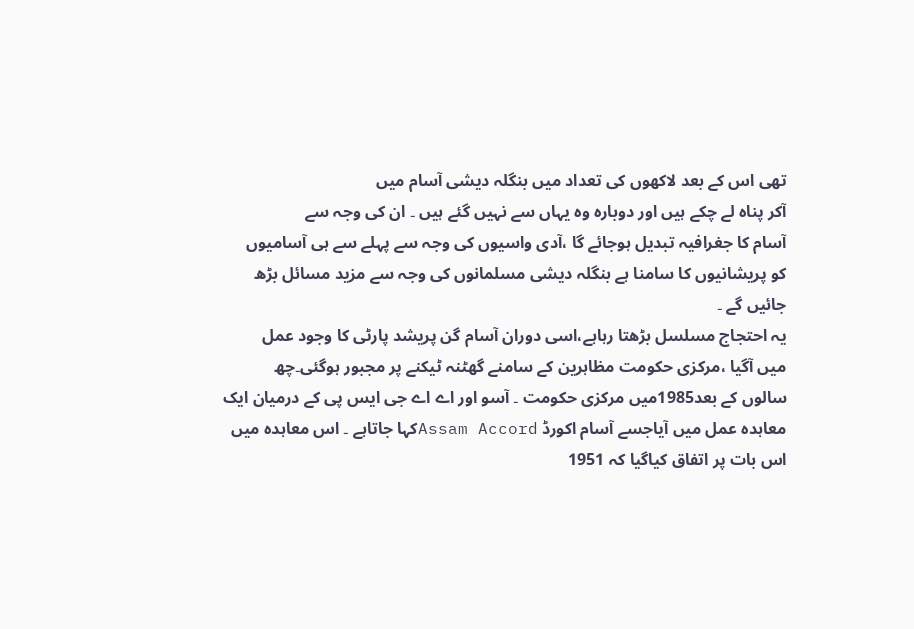تھی اس کے بعد لاکھوں کی تعداد میں بنگلہ دیشی آسام میں
آکر پناہ لے چکے ہیں اور دوبارہ وہ یہاں سے نہیں گئے ہیں ۔ ان کی وجہ سے
آسام کا جغرافیہ تبدیل ہوجائے گا ،آدی واسیوں کی وجہ سے پہلے سے ہی آسامیوں
کو پریشانیوں کا سامنا ہے بنگلہ دیشی مسلمانوں کی وجہ سے مزید مسائل بڑھ
جائیں گے ۔
یہ احتجاج مسلسل بڑھتا رہاہے،اسی دوران آسام گن پریشد پارٹی کا وجود عمل
میں آگیا ،مرکزی حکومت مظاہرین کے سامنے گھٹنہ ٹیکنے پر مجبور ہوگئی۔چھ
سالوں کے بعد1985میں مرکزی حکومت ۔ آسو اور اے اے جی ایس پی کے درمیان ایک
معاہدہ عمل میں آیاجسے آسام اکورڈ Assam Accordکہا جاتاہے ۔ اس معاہدہ میں
اس بات پر اتفاق کیاگیا کہ 1951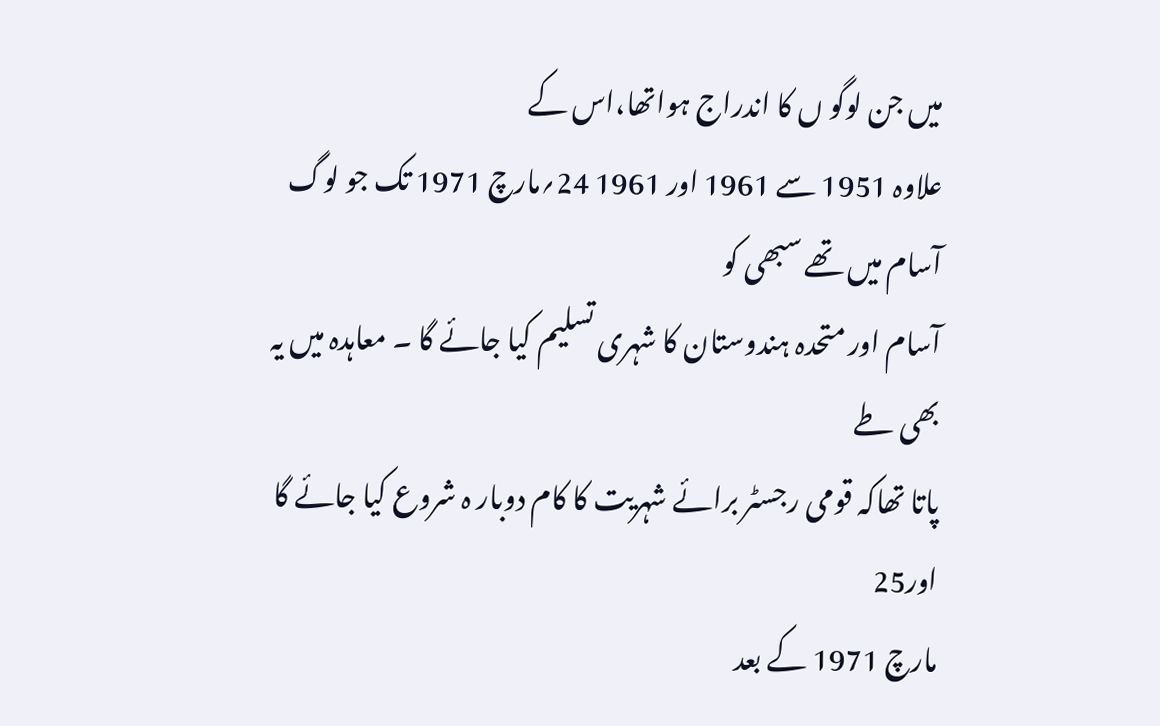میں جن لوگو ں کا اندراج ہواتھا،اس کے
علاوہ 1951 سے 1961 اور 1961 24؍مارچ 1971 تک جو لوگ آسام میں تھے سبھی کو
آسام اور متحدہ ہندوستان کا شہری تسلیم کیا جائے گا ۔ معاہدہ میں یہ بھی طے
پاتا تھاکہ قومی رجسٹر برائے شہریت کا کام دوبار ہ شروع کیا جائے گا اور25
مارچ 1971 کے بعد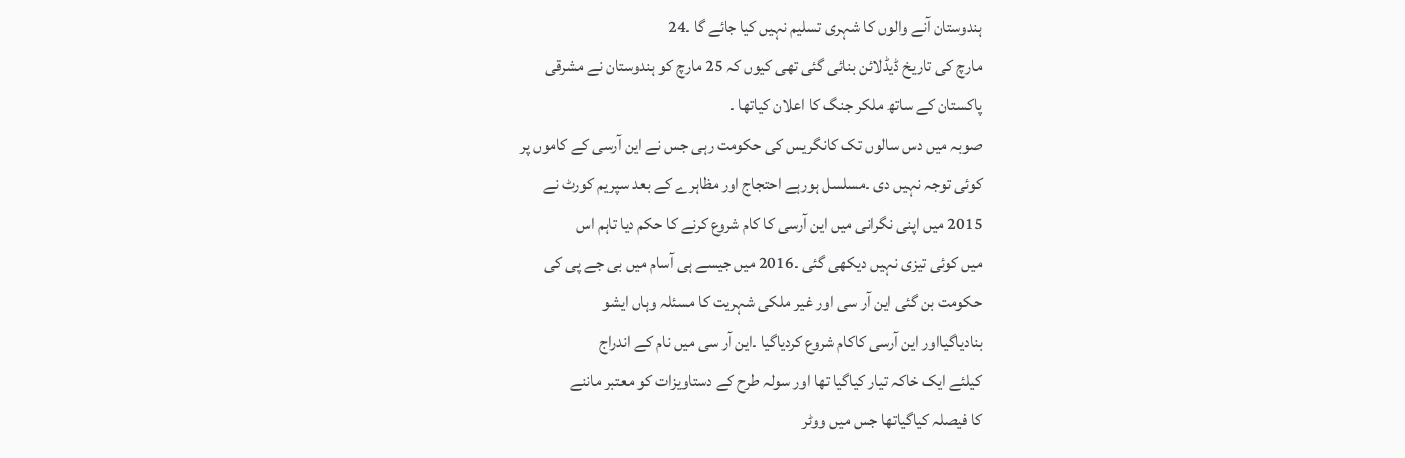ہندوستان آنے والوں کا شہری تسلیم نہیں کیا جائے گا ۔24
مارچ کی تاریخ ڈیڈلائن بنائی گئی تھی کیوں کہ 25 مارچ کو ہندوستان نے مشرقی
پاکستان کے ساتھ ملکر جنگ کا اعلان کیاتھا ۔
صوبہ میں دس سالوں تک کانگریس کی حکومت رہی جس نے این آرسی کے کاموں پر
کوئی توجہ نہیں دی ۔مسلسل ہورہے احتجاج اور مظاہرے کے بعد سپریم کورٹ نے
2015 میں اپنی نگرانی میں این آرسی کا کام شروع کرنے کا حکم دیا تاہم اس
میں کوئی تیزی نہیں دیکھی گئی ۔2016 میں جیسے ہی آسام میں بی جے پی کی
حکومت بن گئی این آر سی اور غیر ملکی شہریت کا مسئلہ وہاں ایشو
بنادیاگیااور این آرسی کاکام شروع کردیاگیا ۔این آر سی میں نام کے اندراج
کیلئے ایک خاکہ تیار کیاگیا تھا اور سولہ طرح کے دستاویزات کو معتبر ماننے
کا فیصلہ کیاگیاتھا جس میں ووٹر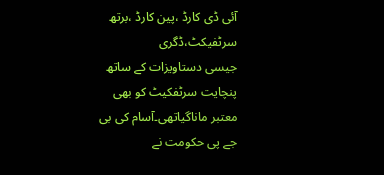آئی ڈی کارڈ ،پین کارڈ ،برتھ سرٹفیکٹ،ڈگری
جیسی دستاویزات کے ساتھ پنچایت سرٹفکیٹ کو بھی معتبر ماناگیاتھی۔آسام کی بی
جے پی حکومت نے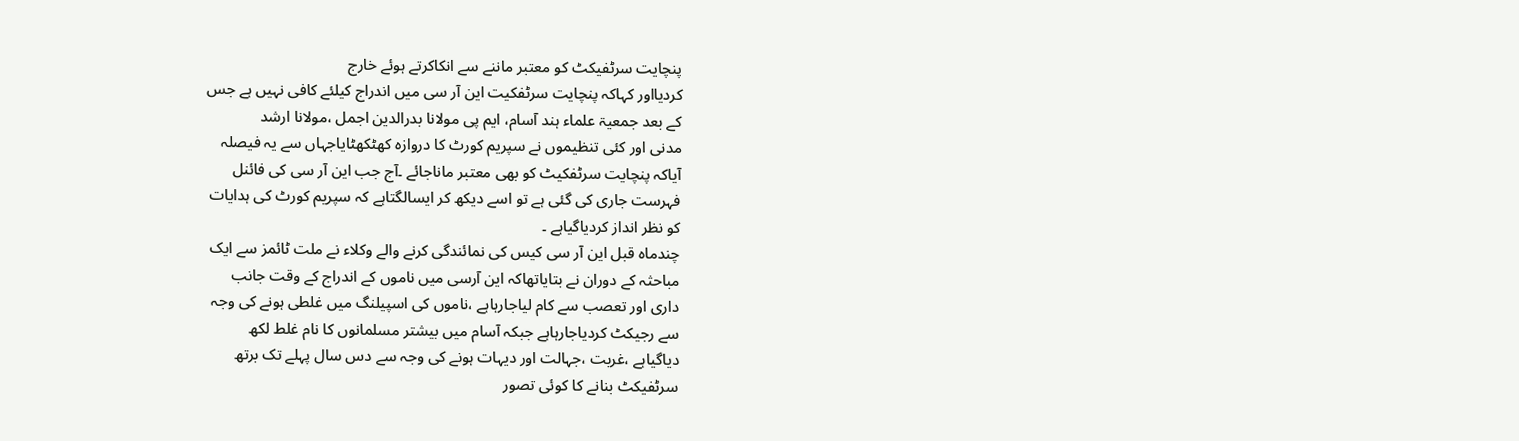پنچایت سرٹفیکٹ کو معتبر ماننے سے انکاکرتے ہوئے خارج
کردیااور کہاکہ پنچایت سرٹفکیت این آر سی میں اندراج کیلئے کافی نہیں ہے جس
کے بعد جمعیۃ علماء ہند آسام، ایم پی مولانا بدرالدین اجمل ،مولانا ارشد
مدنی اور کئی تنظیموں نے سپریم کورٹ کا دروازہ کھٹکھٹایاجہاں سے یہ فیصلہ
آیاکہ پنچایت سرٹفکیٹ کو بھی معتبر ماناجائے ۔آج جب این آر سی کی فائنل
فہرست جاری کی گئی ہے تو اسے دیکھ کر ایسالگتاہے کہ سپریم کورٹ کی ہدایات
کو نظر انداز کردیاگیاہے ۔
چندماہ قبل این آر سی کیس کی نمائندگی کرنے والے وکلاء نے ملت ٹائمز سے ایک
مباحثہ کے دوران نے بتایاتھاکہ این آرسی میں ناموں کے اندراج کے وقت جانب
داری اور تعصب سے کام لیاجارہاہے ،ناموں کی اسپیلنگ میں غلطی ہونے کی وجہ
سے رجیکٹ کردیاجارہاہے جبکہ آسام میں بیشتر مسلمانوں کا نام غلط لکھ
دیاگیاہے ،غربت ،جہالت اور دیہات ہونے کی وجہ سے دس سال پہلے تک برتھ
سرٹفیکٹ بنانے کا کوئی تصور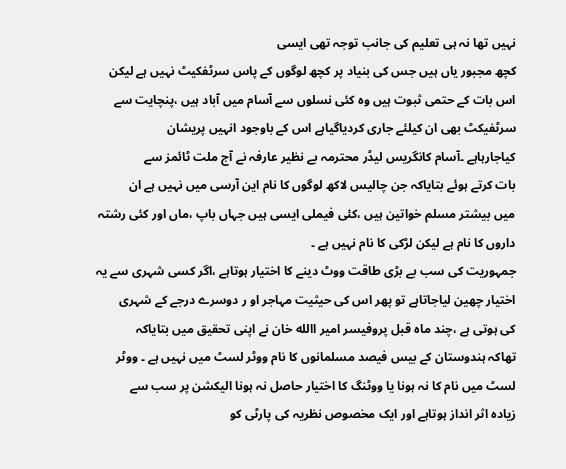نہیں تھا نہ ہی تعلیم کی جانب توجہ تھی ایسی
کچھ مجبور یاں ہیں جس کی بنیاد پر کچھ لوگوں کے پاس سرٹفکیٹ نہیں ہے لیکن
اس بات کے حتمی ثبوت ہیں وہ کئی نسلوں سے آسام میں آباد ہیں ،پنچایت سے
سرٹفیکٹ بھی ان کیلئے جاری کردیاگیاہے اس کے باوجود انہیں پریشان
کیاجارہاہے ۔آسام کانگریس لیڈر محترمہ بے نظیر عارفہ نے آج ملت ٹائمز سے
بات کرتے ہوئے بتایاکہ جن چالیس لاکھ لوگوں کا نام این آرسی میں نہیں ہے ان
میں بیشتر مسلم خواتین ہیں ،کئی فیملی ایسی ہیں جہاں باپ ،ماں اور کئی رشتہ
داروں کا نام ہے لیکن لڑکی کا نام نہیں ہے ۔
جمہوریت کی سب بے بڑی طاقت ووٹ دینے کا اختیار ہوتاہے ،اگر کسی شہری سے یہ
اختیار چھین لیاجاتاہے تو پھر اس کی حیثیت مہاجر او ر دوسرے درجے کے شہری
کی ہوتی ہے ،چند ماہ قبل پروفیسر امیر االله خان نے اپنی تحقیق میں بتایاکہ
تھاکہ ہندوستان کے بیس فیصد مسلمانوں کا نام ووٹر لسٹ میں نہیں ہے ۔ ووٹر
لسٹ میں نام کا نہ ہونا یا ووٹنگ کا اختیار حاصل نہ ہونا الیکشن پر سب سے
زیادہ اثر انداز ہوتاہے اور ایک مخصوص نظریہ کی پارٹی کو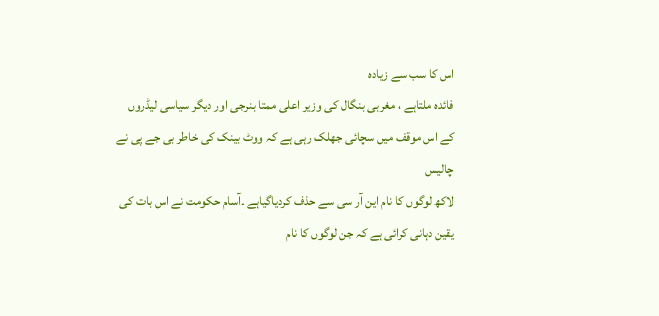اس کا سب سے زیادہ
فائدہ ملتاہے ، مغربی بنگال کی وزیر اعلی ممتا بنرجی اور دیگر سیاسی لیڈروں
کے اس موقف میں سچائی جھلک رہی ہے کہ ووٹ بینک کی خاطر بی جے پی نے چالیس
لاکھ لوگوں کا نام این آر سی سے حذف کردیاگیاہے ۔آسام حکومت نے اس بات کی
یقین دہانی کرائی ہے کہ جن لوگوں کا نام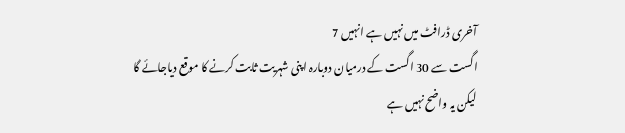آخری ڈرافٹ میں نہیں ہے انہیں 7
اگست سے 30 اگست کے درمیان دوبارہ اپنی شہریت ثابت کرنے کا موقع دیاجائے گا
لیکن یہ واضح نہیں ہے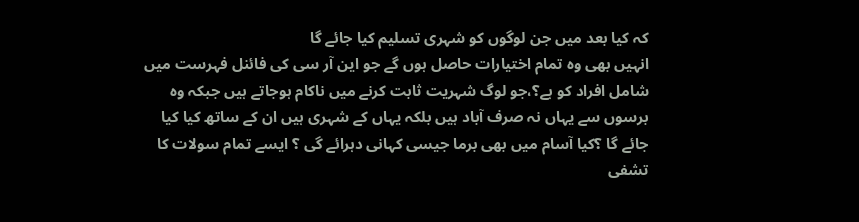کہ کیا بعد میں جن لوگوں کو شہری تسلیم کیا جائے گا
انہیں بھی وہ تمام اختیارات حاصل ہوں گے جو این آر سی کی فائنل فہرست میں
شامل افراد کو ہے؟،جو لوگ شہریت ثابت کرنے میں ناکام ہوجاتے ہیں جبکہ وہ
برسوں سے یہاں نہ صرف آباد ہیں بلکہ یہاں کے شہری ہیں ان کے ساتھ کیا کیا
جائے گا ؟کیا آسام میں بھی برما جیسی کہانی دہرائے گی ؟ ایسے تمام سولات کا
تشفی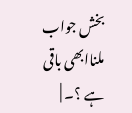بخش جواب ملناابھی باقی ہے ؟۔ |